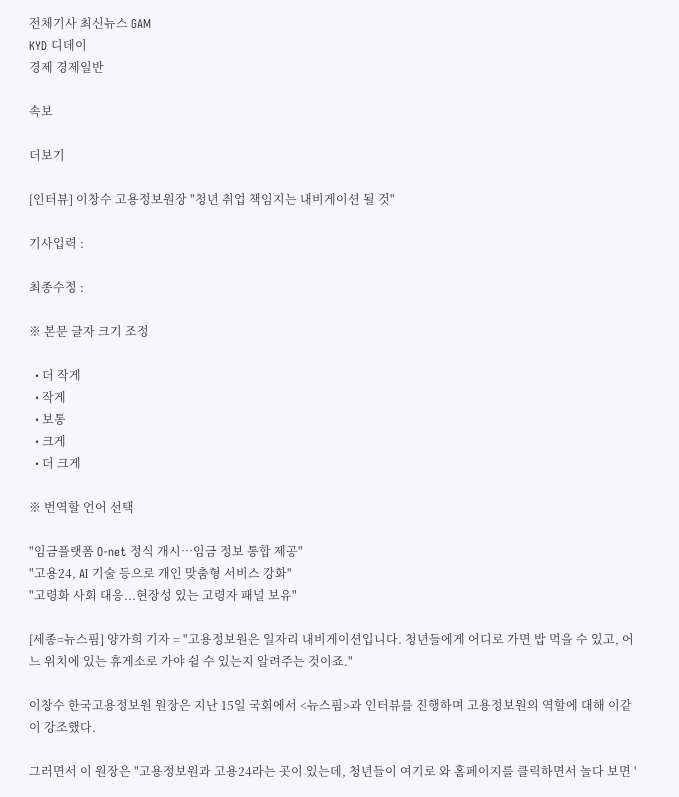전체기사 최신뉴스 GAM
KYD 디데이
경제 경제일반

속보

더보기

[인터뷰] 이창수 고용정보원장 "청년 취업 책임지는 내비게이션 될 것"

기사입력 :

최종수정 :

※ 본문 글자 크기 조정

  • 더 작게
  • 작게
  • 보통
  • 크게
  • 더 크게

※ 번역할 언어 선택

"임금플랫폼 O-net 정식 개시…임금 정보 통합 제공"
"고용24, AI 기술 등으로 개인 맞춤형 서비스 강화"
"고령화 사회 대응...현장성 있는 고령자 패널 보유"

[세종=뉴스핌] 양가희 기자 = "고용정보원은 일자리 내비게이션입니다. 청년들에게 어디로 가면 밥 먹을 수 있고, 어느 위치에 있는 휴게소로 가야 쉴 수 있는지 알려주는 것이죠."

이창수 한국고용정보원 원장은 지난 15일 국회에서 <뉴스핌>과 인터뷰를 진행하며 고용정보원의 역할에 대해 이같이 강조했다.

그러면서 이 원장은 "고용정보원과 고용24라는 곳이 있는데, 청년들이 여기로 와 홈페이지를 클릭하면서 놀다 보면 '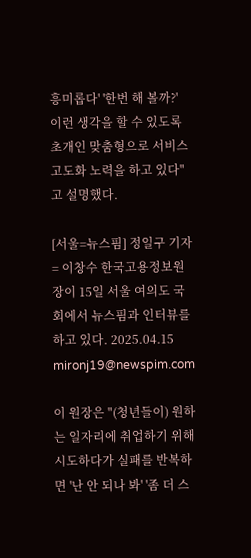흥미롭다' '한번 해 볼까?' 이런 생각을 할 수 있도록 초개인 맞춤형으로 서비스 고도화 노력을 하고 있다"고 설명했다.

[서울=뉴스핌] 정일구 기자 = 이창수 한국고용정보원장이 15일 서울 여의도 국회에서 뉴스핌과 인터뷰를 하고 있다. 2025.04.15 mironj19@newspim.com

이 원장은 "(청년들이) 원하는 일자리에 취업하기 위해 시도하다가 실패를 반복하면 '난 안 되나 봐' '좀 더 스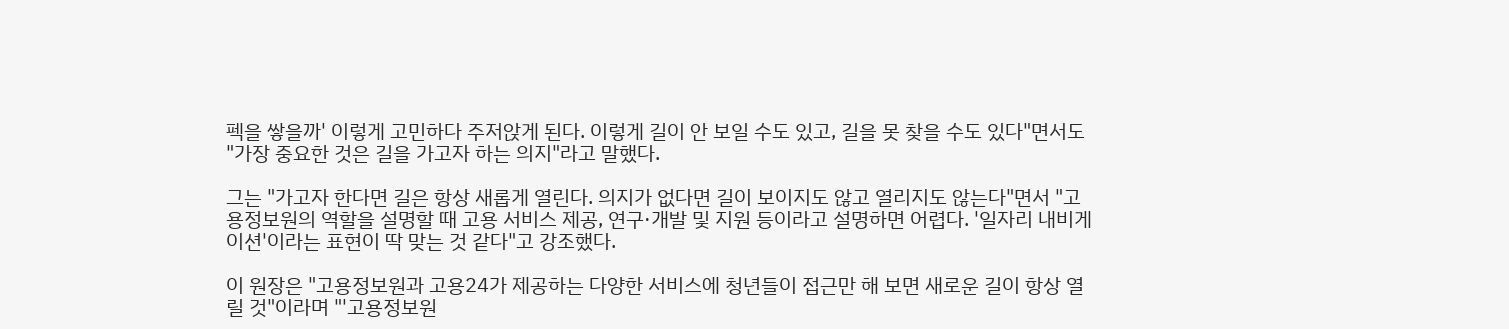펙을 쌓을까' 이렇게 고민하다 주저앉게 된다. 이렇게 길이 안 보일 수도 있고, 길을 못 찾을 수도 있다"면서도 "가장 중요한 것은 길을 가고자 하는 의지"라고 말했다.

그는 "가고자 한다면 길은 항상 새롭게 열린다. 의지가 없다면 길이 보이지도 않고 열리지도 않는다"면서 "고용정보원의 역할을 설명할 때 고용 서비스 제공, 연구·개발 및 지원 등이라고 설명하면 어렵다. '일자리 내비게이션'이라는 표현이 딱 맞는 것 같다"고 강조했다.

이 원장은 "고용정보원과 고용24가 제공하는 다양한 서비스에 청년들이 접근만 해 보면 새로운 길이 항상 열릴 것"이라며 "'고용정보원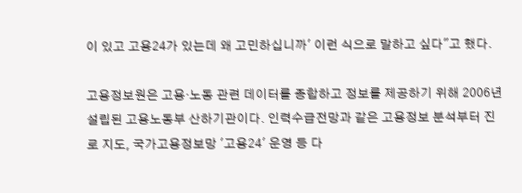이 있고 고용24가 있는데 왜 고민하십니까' 이런 식으로 말하고 싶다"고 했다.

고용정보원은 고용·노동 관련 데이터를 종합하고 정보를 제공하기 위해 2006년 설립된 고용노동부 산하기관이다. 인력수급전망과 같은 고용정보 분석부터 진로 지도, 국가고용정보망 '고용24' 운영 등 다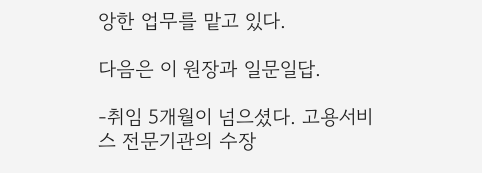앙한 업무를 맡고 있다.

다음은 이 원장과 일문일답.

-취임 5개월이 넘으셨다. 고용서비스 전문기관의 수장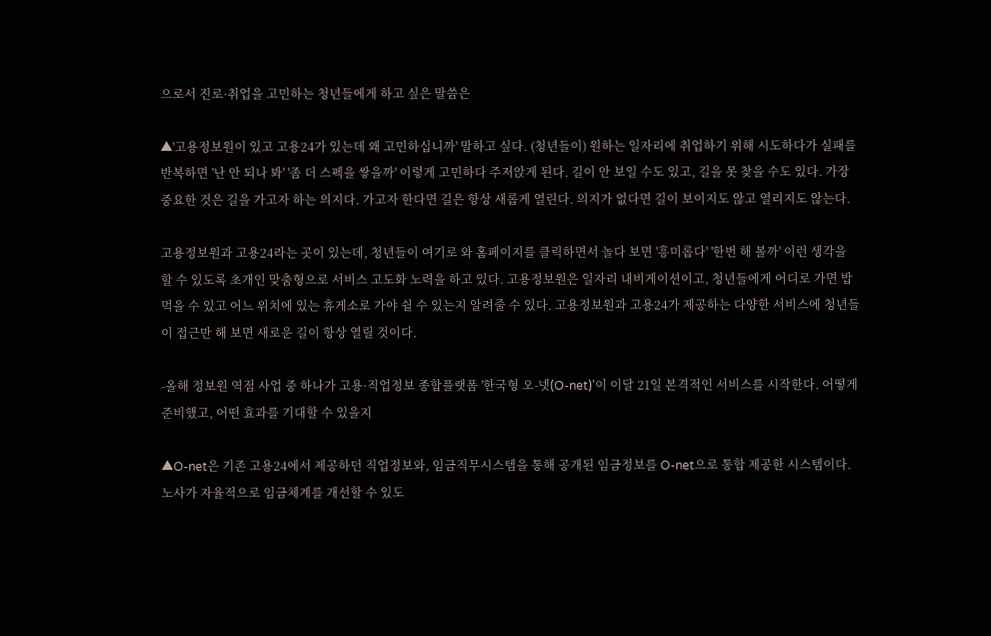으로서 진로·취업을 고민하는 청년들에게 하고 싶은 말씀은

▲'고용정보원이 있고 고용24가 있는데 왜 고민하십니까' 말하고 싶다. (청년들이) 원하는 일자리에 취업하기 위해 시도하다가 실패를 반복하면 '난 안 되나 봐' '좀 더 스펙을 쌓을까' 이렇게 고민하다 주저앉게 된다. 길이 안 보일 수도 있고, 길을 못 찾을 수도 있다. 가장 중요한 것은 길을 가고자 하는 의지다. 가고자 한다면 길은 항상 새롭게 열린다. 의지가 없다면 길이 보이지도 않고 열리지도 않는다.

고용정보원과 고용24라는 곳이 있는데, 청년들이 여기로 와 홈페이지를 클릭하면서 놀다 보면 '흥미롭다' '한번 해 볼까' 이런 생각을 할 수 있도록 초개인 맞춤형으로 서비스 고도화 노력을 하고 있다. 고용정보원은 일자리 내비게이션이고, 청년들에게 어디로 가면 밥 먹을 수 있고 어느 위치에 있는 휴게소로 가야 쉴 수 있는지 알려줄 수 있다. 고용정보원과 고용24가 제공하는 다양한 서비스에 청년들이 접근만 해 보면 새로운 길이 항상 열릴 것이다.

-올해 정보원 역점 사업 중 하나가 고용·직업정보 종합플랫폼 '한국형 오-넷(O-net)'이 이달 21일 본격적인 서비스를 시작한다. 어떻게 준비했고, 어떤 효과를 기대할 수 있을지

▲O-net은 기존 고용24에서 제공하던 직업정보와, 임금직무시스템을 통해 공개된 임금정보를 O-net으로 통합 제공한 시스템이다. 노사가 자율적으로 임금체계를 개선할 수 있도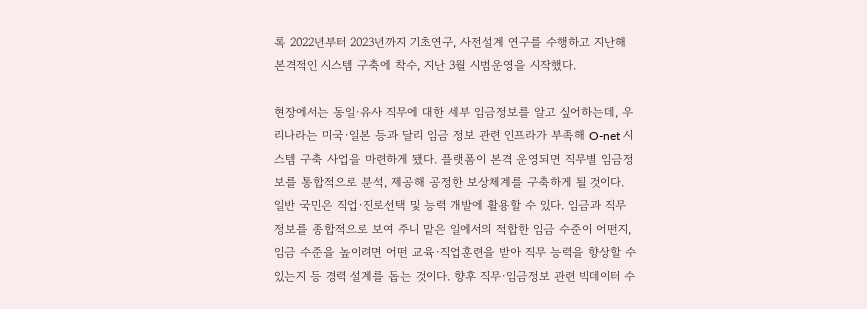록 2022년부터 2023년까지 기초연구, 사전설계 연구를 수행하고 지난해 본격적인 시스템 구축에 착수, 지난 3월 시범운영을 시작했다.

현장에서는 동일·유사 직무에 대한 세부 임금정보를 알고 싶어하는데, 우리나라는 미국·일본 등과 달리 임금 정보 관련 인프라가 부족해 O-net 시스템 구축 사업을 마련하게 됐다. 플랫폼이 본격 운영되면 직무별 임금정보를 통합적으로 분석, 제공해 공정한 보상체계를 구축하게 될 것이다. 일반 국민은 직업·진로선택 및 능력 개발에 활용할 수 있다. 임금과 직무 정보를 종합적으로 보여 주니 맡은 일에서의 적합한 임금 수준이 어떤지, 임금 수준을 높이려면 어떤 교육·직업훈련을 받아 직무 능력을 향상할 수 있는지 등 경력 설계를 돕는 것이다. 향후 직무·임금정보 관련 빅데이터 수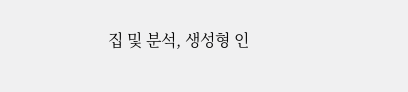집 및 분석, 생성형 인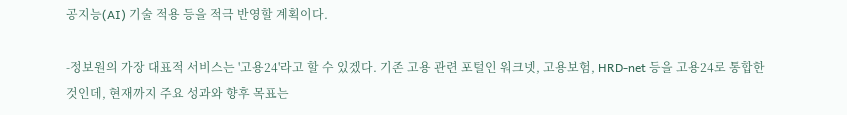공지능(AI) 기술 적용 등을 적극 반영할 계획이다.

-정보원의 가장 대표적 서비스는 '고용24'라고 할 수 있겠다. 기존 고용 관련 포털인 워크넷, 고용보험, HRD-net 등을 고용24로 통합한 것인데, 현재까지 주요 성과와 향후 목표는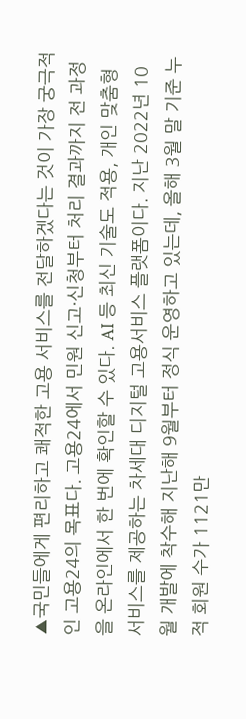▲국민들에게 편리하고 쾌적한 고용 서비스를 전달하겠다는 것이 가장 궁극적인 고용24의 목표다. 고용24에서 민원 신고·신청부터 처리 결과까지 전 과정을 온라인에서 한 번에 확인할 수 있다. AI 등 최신 기술도 적용, 개인 맞춤형 서비스를 제공하는 차세대 디지털 고용서비스 플랫폼이다. 지난 2022년 10월 개발에 착수해 지난해 9월부터 정식 운영하고 있는데, 올해 3월 말 기준 누적 회원 수가 1121만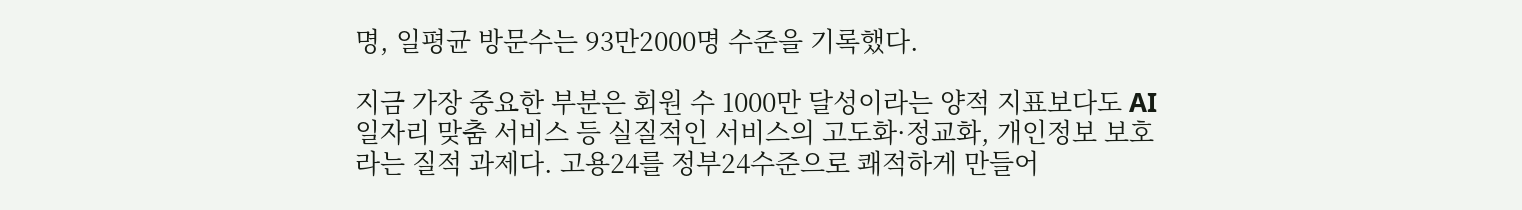명, 일평균 방문수는 93만2000명 수준을 기록했다.

지금 가장 중요한 부분은 회원 수 1000만 달성이라는 양적 지표보다도 AI 일자리 맞춤 서비스 등 실질적인 서비스의 고도화·정교화, 개인정보 보호라는 질적 과제다. 고용24를 정부24수준으로 쾌적하게 만들어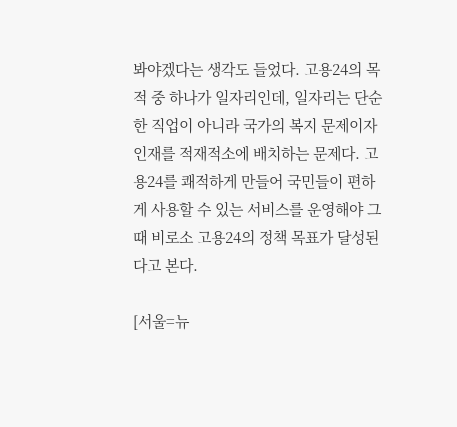봐야겠다는 생각도 들었다. 고용24의 목적 중 하나가 일자리인데, 일자리는 단순한 직업이 아니라 국가의 복지 문제이자 인재를 적재적소에 배치하는 문제다. 고용24를 쾌적하게 만들어 국민들이 편하게 사용할 수 있는 서비스를 운영해야 그때 비로소 고용24의 정책 목표가 달성된다고 본다.

[서울=뉴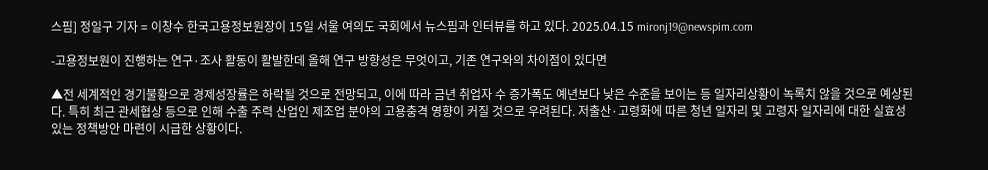스핌] 정일구 기자 = 이창수 한국고용정보원장이 15일 서울 여의도 국회에서 뉴스핌과 인터뷰를 하고 있다. 2025.04.15 mironj19@newspim.com

-고용정보원이 진행하는 연구·조사 활동이 활발한데 올해 연구 방향성은 무엇이고, 기존 연구와의 차이점이 있다면

▲전 세계적인 경기불황으로 경제성장률은 하락될 것으로 전망되고, 이에 따라 금년 취업자 수 증가폭도 예년보다 낮은 수준을 보이는 등 일자리상황이 녹록치 않을 것으로 예상된다. 특히 최근 관세협상 등으로 인해 수출 주력 산업인 제조업 분야의 고용충격 영향이 커질 것으로 우려된다. 저출산·고령화에 따른 청년 일자리 및 고령자 일자리에 대한 실효성 있는 정책방안 마련이 시급한 상황이다.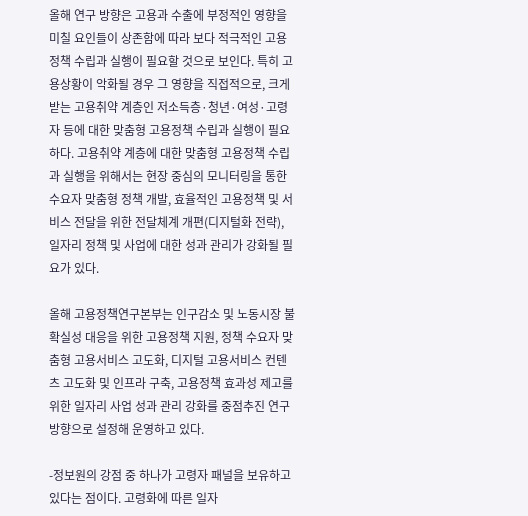올해 연구 방향은 고용과 수출에 부정적인 영향을 미칠 요인들이 상존함에 따라 보다 적극적인 고용정책 수립과 실행이 필요할 것으로 보인다. 특히 고용상황이 악화될 경우 그 영향을 직접적으로, 크게 받는 고용취약 계층인 저소득층·청년·여성·고령자 등에 대한 맞춤형 고용정책 수립과 실행이 필요하다. 고용취약 계층에 대한 맞춤형 고용정책 수립과 실행을 위해서는 현장 중심의 모니터링을 통한 수요자 맞춤형 정책 개발, 효율적인 고용정책 및 서비스 전달을 위한 전달체계 개편(디지털화 전략), 일자리 정책 및 사업에 대한 성과 관리가 강화될 필요가 있다.

올해 고용정책연구본부는 인구감소 및 노동시장 불확실성 대응을 위한 고용정책 지원, 정책 수요자 맞춤형 고용서비스 고도화, 디지털 고용서비스 컨텐츠 고도화 및 인프라 구축, 고용정책 효과성 제고를 위한 일자리 사업 성과 관리 강화를 중점추진 연구방향으로 설정해 운영하고 있다.

-정보원의 강점 중 하나가 고령자 패널을 보유하고 있다는 점이다. 고령화에 따른 일자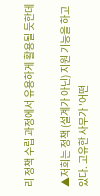리 정책 수립 과정에서 유용하게 활용될 듯한데

▲저희는 정책 (설계가 아닌) 지원 기능을 하고 있다. 고유한 사무가 '어떤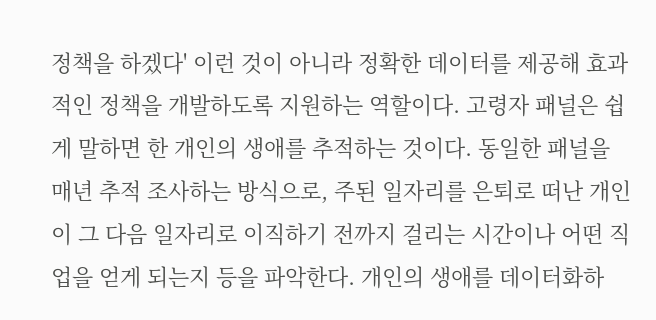정책을 하겠다' 이런 것이 아니라 정확한 데이터를 제공해 효과적인 정책을 개발하도록 지원하는 역할이다. 고령자 패널은 쉽게 말하면 한 개인의 생애를 추적하는 것이다. 동일한 패널을 매년 추적 조사하는 방식으로, 주된 일자리를 은퇴로 떠난 개인이 그 다음 일자리로 이직하기 전까지 걸리는 시간이나 어떤 직업을 얻게 되는지 등을 파악한다. 개인의 생애를 데이터화하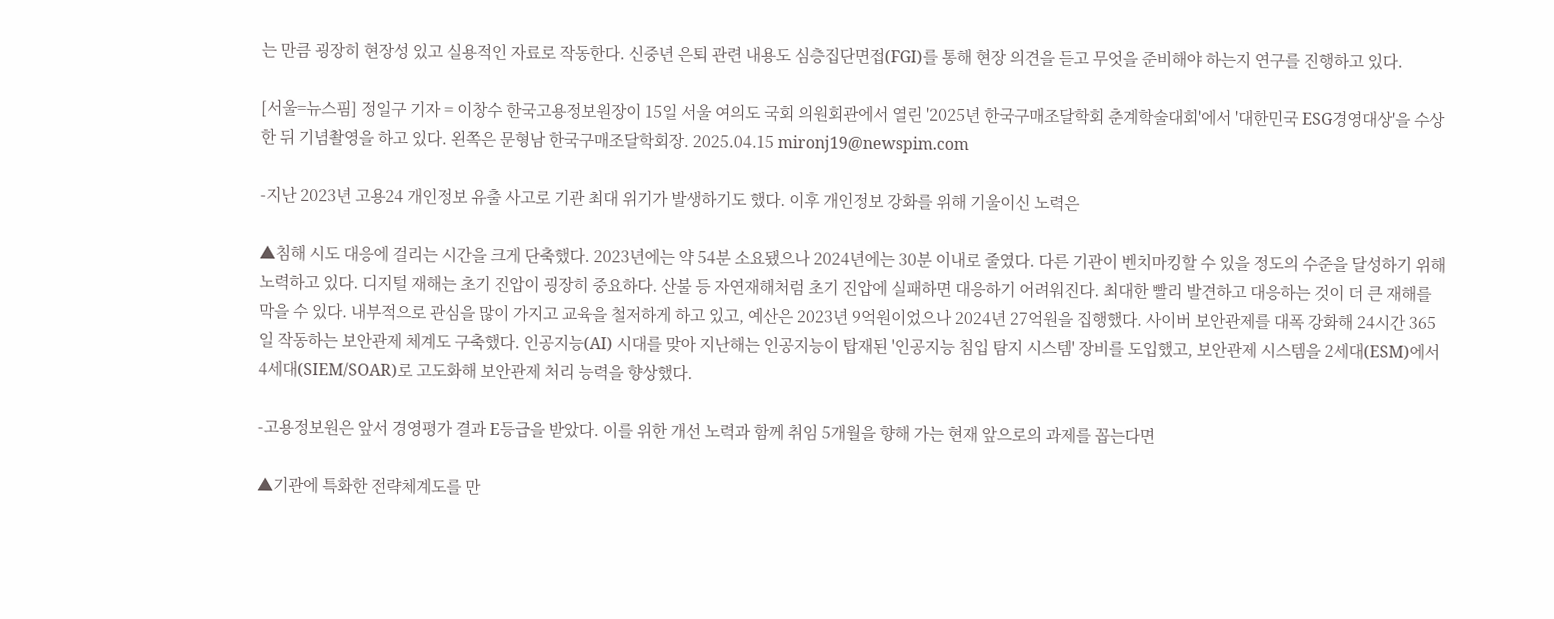는 만큼 굉장히 현장성 있고 실용적인 자료로 작동한다. 신중년 은퇴 관련 내용도 심층집단면접(FGI)를 통해 현장 의견을 듣고 무엇을 준비해야 하는지 연구를 진행하고 있다.

[서울=뉴스핌] 정일구 기자 = 이창수 한국고용정보원장이 15일 서울 여의도 국회 의원회관에서 열린 '2025년 한국구매조달학회 춘계학술대회'에서 '대한민국 ESG경영대상'을 수상한 뒤 기념촬영을 하고 있다. 왼쪽은 문형남 한국구매조달학회장. 2025.04.15 mironj19@newspim.com

-지난 2023년 고용24 개인정보 유출 사고로 기관 최대 위기가 발생하기도 했다. 이후 개인정보 강화를 위해 기울이신 노력은

▲침해 시도 대응에 걸리는 시간을 크게 단축했다. 2023년에는 약 54분 소요됐으나 2024년에는 30분 이내로 줄였다. 다른 기관이 벤치마킹할 수 있을 정도의 수준을 달성하기 위해 노력하고 있다. 디지털 재해는 초기 진압이 굉장히 중요하다. 산불 등 자연재해처럼 초기 진압에 실패하면 대응하기 어려워진다. 최대한 빨리 발견하고 대응하는 것이 더 큰 재해를 막을 수 있다. 내부적으로 관심을 많이 가지고 교육을 철저하게 하고 있고, 예산은 2023년 9억원이었으나 2024년 27억원을 집행했다. 사이버 보안관제를 대폭 강화해 24시간 365일 작동하는 보안관제 체계도 구축했다. 인공지능(AI) 시대를 맞아 지난해는 인공지능이 탑재된 '인공지능 침입 탐지 시스템' 장비를 도입했고, 보안관제 시스템을 2세대(ESM)에서 4세대(SIEM/SOAR)로 고도화해 보안관제 처리 능력을 향상했다.

-고용정보원은 앞서 경영평가 결과 E등급을 받았다. 이를 위한 개선 노력과 함께 취임 5개월을 향해 가는 현재 앞으로의 과제를 꼽는다면

▲기관에 특화한 전략체계도를 만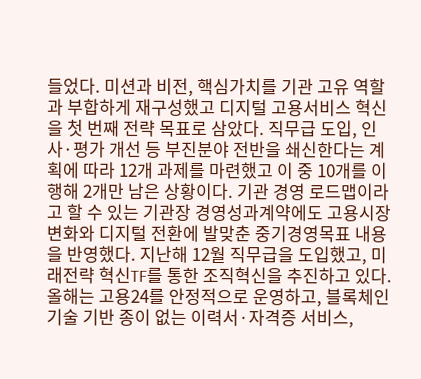들었다. 미션과 비전, 핵심가치를 기관 고유 역할과 부합하게 재구성했고 디지털 고용서비스 혁신을 첫 번째 전략 목표로 삼았다. 직무급 도입, 인사·평가 개선 등 부진분야 전반을 쇄신한다는 계획에 따라 12개 과제를 마련했고 이 중 10개를 이행해 2개만 남은 상황이다. 기관 경영 로드맵이라고 할 수 있는 기관장 경영성과계약에도 고용시장 변화와 디지털 전환에 발맞춘 중기경영목표 내용을 반영했다. 지난해 12월 직무급을 도입했고, 미래전략 혁신TF를 통한 조직혁신을 추진하고 있다. 올해는 고용24를 안정적으로 운영하고, 블록체인기술 기반 종이 없는 이력서·자격증 서비스,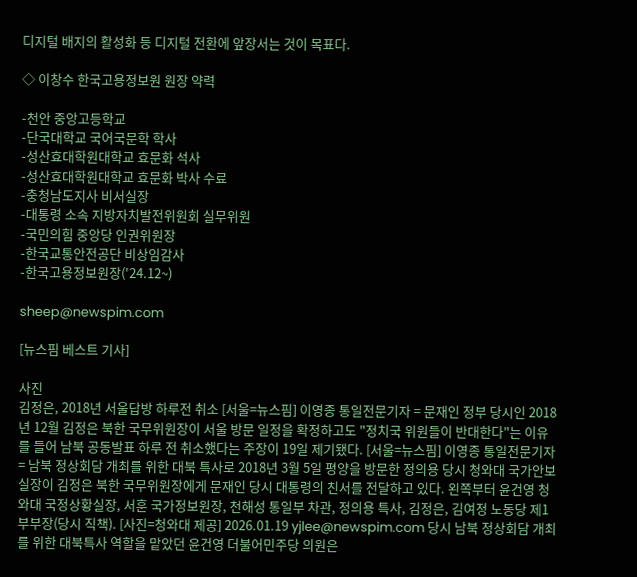디지털 배지의 활성화 등 디지털 전환에 앞장서는 것이 목표다.

◇ 이창수 한국고용정보원 원장 약력

-천안 중앙고등학교
-단국대학교 국어국문학 학사
-성산효대학원대학교 효문화 석사
-성산효대학원대학교 효문화 박사 수료
-충청남도지사 비서실장
-대통령 소속 지방자치발전위원회 실무위원
-국민의힘 중앙당 인권위원장
-한국교통안전공단 비상임감사
-한국고용정보원장('24.12~)

sheep@newspim.com

[뉴스핌 베스트 기사]

사진
김정은, 2018년 서울답방 하루전 취소 [서울=뉴스핌] 이영종 통일전문기자 = 문재인 정부 당시인 2018년 12월 김정은 북한 국무위원장이 서울 방문 일정을 확정하고도 "정치국 위원들이 반대한다"는 이유를 들어 남북 공동발표 하루 전 취소했다는 주장이 19일 제기됐다. [서울=뉴스핌] 이영종 통일전문기자 = 남북 정상회담 개최를 위한 대북 특사로 2018년 3월 5일 평양을 방문한 정의용 당시 청와대 국가안보실장이 김정은 북한 국무위원장에게 문재인 당시 대통령의 친서를 전달하고 있다. 왼쪽부터 윤건영 청와대 국정상황실장, 서훈 국가정보원장, 천해성 통일부 차관, 정의용 특사, 김정은, 김여정 노동당 제1부부장(당시 직책). [사진=청와대 제공] 2026.01.19 yjlee@newspim.com 당시 남북 정상회담 개최를 위한 대북특사 역할을 맡았던 윤건영 더불어민주당 의원은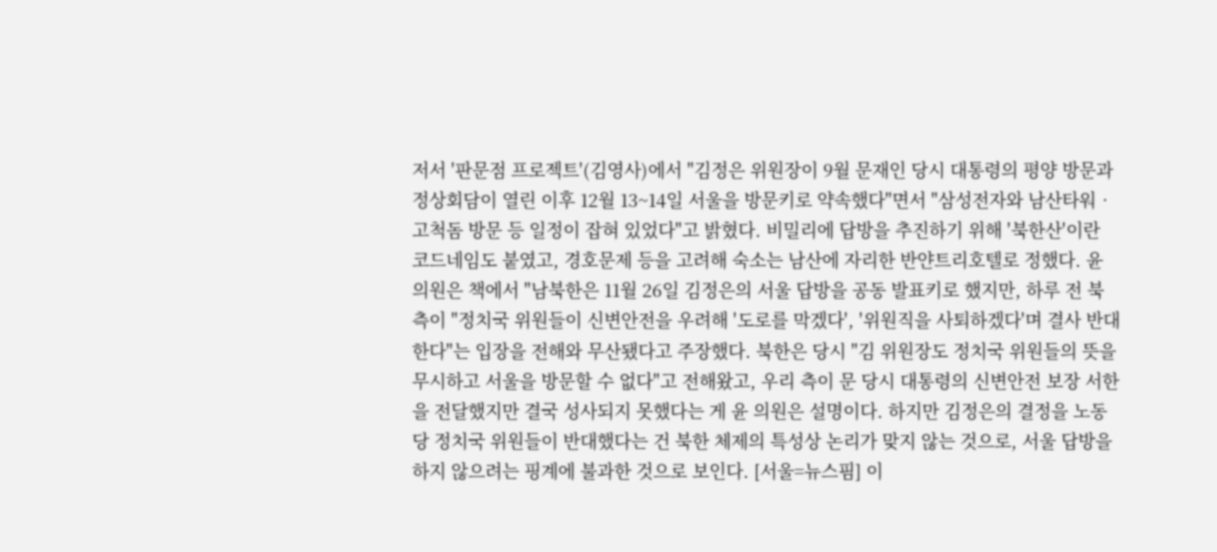저서 '판문점 프로젝트'(김영사)에서 "김정은 위원장이 9월 문재인 당시 대통령의 평양 방문과 정상회담이 열린 이후 12월 13~14일 서울을 방문키로 약속했다"면서 "삼성전자와 남산타워‧고척돔 방문 등 일정이 잡혀 있었다"고 밝혔다. 비밀리에 답방을 추진하기 위해 '북한산'이란 코드네임도 붙였고, 경호문제 등을 고려해 숙소는 남산에 자리한 반얀트리호텔로 정했다. 윤 의원은 책에서 "남북한은 11월 26일 김정은의 서울 답방을 공동 발표키로 했지만, 하루 전 북측이 "정치국 위원들이 신변안전을 우려해 '도로를 막겠다', '위원직을 사퇴하겠다'며 결사 반대한다"는 입장을 전해와 무산됐다고 주장했다. 북한은 당시 "김 위원장도 정치국 위원들의 뜻을 무시하고 서울을 방문할 수 없다"고 전해왔고, 우리 측이 문 당시 대통령의 신변안전 보장 서한을 전달했지만 결국 성사되지 못했다는 게 윤 의원은 설명이다. 하지만 김정은의 결정을 노동당 정치국 위원들이 반대했다는 건 북한 체제의 특성상 논리가 맞지 않는 것으로, 서울 답방을 하지 않으려는 핑계에 불과한 것으로 보인다. [서울=뉴스핌] 이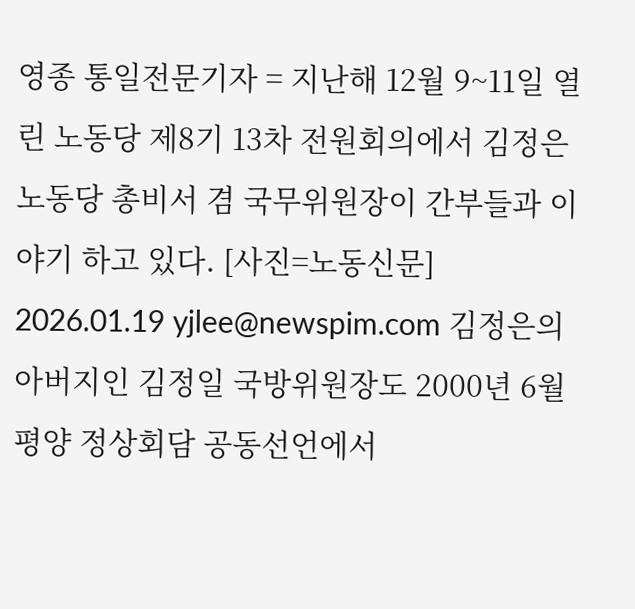영종 통일전문기자 = 지난해 12월 9~11일 열린 노동당 제8기 13차 전원회의에서 김정은 노동당 총비서 겸 국무위원장이 간부들과 이야기 하고 있다. [사진=노동신문] 2026.01.19 yjlee@newspim.com 김정은의 아버지인 김정일 국방위원장도 2000년 6월 평양 정상회담 공동선언에서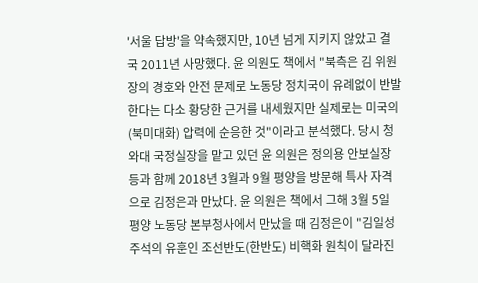'서울 답방'을 약속했지만, 10년 넘게 지키지 않았고 결국 2011년 사망했다. 윤 의원도 책에서 "북측은 김 위원장의 경호와 안전 문제로 노동당 정치국이 유례없이 반발한다는 다소 황당한 근거를 내세웠지만 실제로는 미국의 (북미대화) 압력에 순응한 것"이라고 분석했다. 당시 청와대 국정실장을 맡고 있던 윤 의원은 정의용 안보실장 등과 함께 2018년 3월과 9월 평양을 방문해 특사 자격으로 김정은과 만났다. 윤 의원은 책에서 그해 3월 5일 평양 노동당 본부청사에서 만났을 때 김정은이 "김일성 주석의 유훈인 조선반도(한반도) 비핵화 원칙이 달라진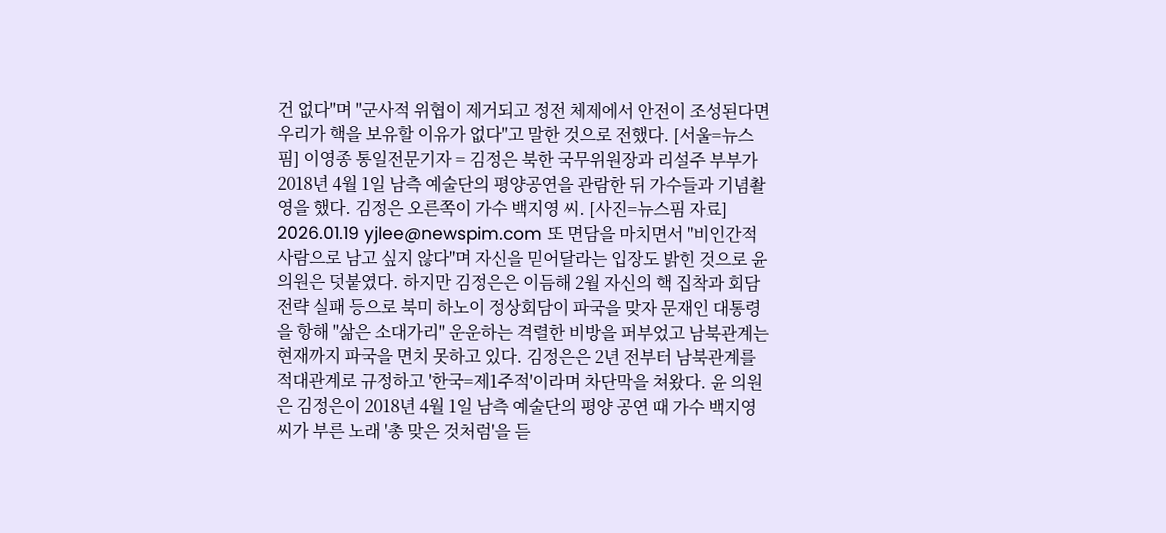건 없다"며 "군사적 위협이 제거되고 정전 체제에서 안전이 조성된다면 우리가 핵을 보유할 이유가 없다"고 말한 것으로 전했다. [서울=뉴스핌] 이영종 통일전문기자 = 김정은 북한 국무위원장과 리설주 부부가 2018년 4월 1일 남측 예술단의 평양공연을 관람한 뒤 가수들과 기념촬영을 했다. 김정은 오른쪽이 가수 백지영 씨. [사진=뉴스핌 자료] 2026.01.19 yjlee@newspim.com 또 면담을 마치면서 "비인간적 사람으로 남고 싶지 않다"며 자신을 믿어달라는 입장도 밝힌 것으로 윤 의원은 덧붙였다. 하지만 김정은은 이듬해 2월 자신의 핵 집착과 회담 전략 실패 등으로 북미 하노이 정상회담이 파국을 맞자 문재인 대통령을 항해 "삶은 소대가리" 운운하는 격렬한 비방을 퍼부었고 남북관계는 현재까지 파국을 면치 못하고 있다. 김정은은 2년 전부터 남북관계를 적대관계로 규정하고 '한국=제1주적'이라며 차단막을 쳐왔다. 윤 의원은 김정은이 2018년 4월 1일 남측 예술단의 평양 공연 때 가수 백지영 씨가 부른 노래 '총 맞은 것처럼'을 듣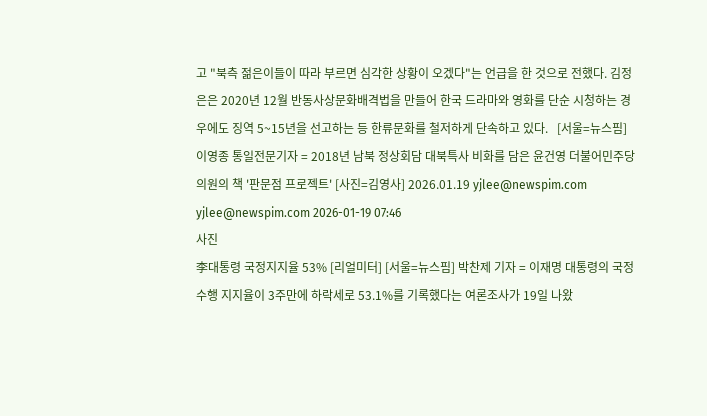고 "북측 젊은이들이 따라 부르면 심각한 상황이 오겠다"는 언급을 한 것으로 전했다. 김정은은 2020년 12월 반동사상문화배격법을 만들어 한국 드라마와 영화를 단순 시청하는 경우에도 징역 5~15년을 선고하는 등 한류문화를 철저하게 단속하고 있다.   [서울=뉴스핌] 이영종 통일전문기자 = 2018년 남북 정상회담 대북특사 비화를 담은 윤건영 더불어민주당 의원의 책 '판문점 프로젝트' [사진=김영사] 2026.01.19 yjlee@newspim.com yjlee@newspim.com 2026-01-19 07:46
사진
李대통령 국정지지율 53% [리얼미터] [서울=뉴스핌] 박찬제 기자 = 이재명 대통령의 국정수행 지지율이 3주만에 하락세로 53.1%를 기록했다는 여론조사가 19일 나왔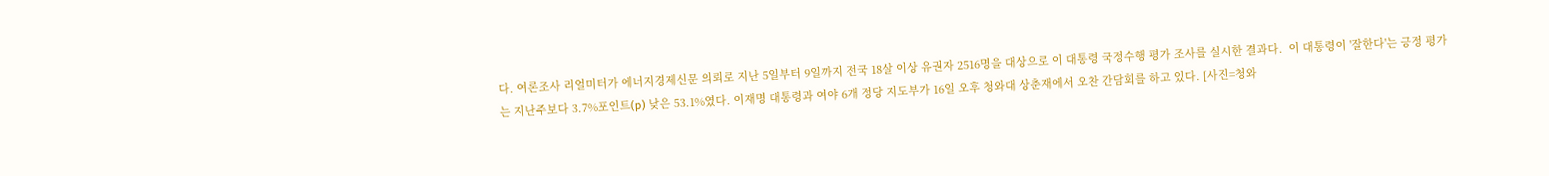다. 여론조사 리얼미터가 에너지경제신문 의뢰로 지난 5일부터 9일까지 전국 18살 이상 유권자 2516명을 대상으로 이 대통령 국정수행 평가 조사를 실시한 결과다.  이 대통령이 '잘한다'는 긍정 평가는 지난주보다 3.7%포인트(p) 낮은 53.1%였다. 이재명 대통령과 여야 6개 정당 지도부가 16일 오후 청와대 상춘재에서 오찬 간담회를 하고 있다. [사진=청와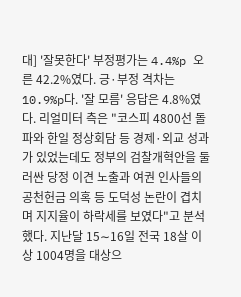대] '잘못한다' 부정평가는 4.4%p 오른 42.2%였다. 긍·부정 격차는 10.9%p다. '잘 모름' 응답은 4.8%였다. 리얼미터 측은 "코스피 4800선 돌파와 한일 정상회담 등 경제·외교 성과가 있었는데도 정부의 검찰개혁안을 둘러싼 당정 이견 노출과 여권 인사들의 공천헌금 의혹 등 도덕성 논란이 겹치며 지지율이 하락세를 보였다"고 분석했다. 지난달 15∼16일 전국 18살 이상 1004명을 대상으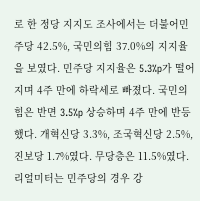로 한 정당 지지도 조사에서는 더불어민주당 42.5%, 국민의힘 37.0%의 지지율을 보였다. 민주당 지지율은 5.3%p가 떨어지며 4주 만에 하락세로 빠졌다. 국민의힘은 반면 3.5%p 상승하며 4주 만에 반등했다. 개혁신당 3.3%, 조국혁신당 2.5%, 진보당 1.7%였다. 무당층은 11.5%였다. 리얼미터는 민주당의 경우 강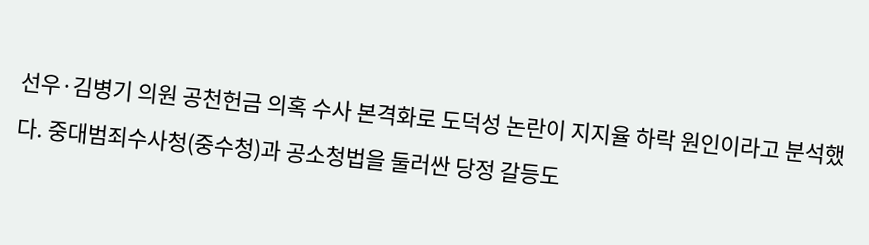선우·김병기 의원 공천헌금 의혹 수사 본격화로 도덕성 논란이 지지율 하락 원인이라고 분석했다. 중대범죄수사청(중수청)과 공소청법을 둘러싼 당정 갈등도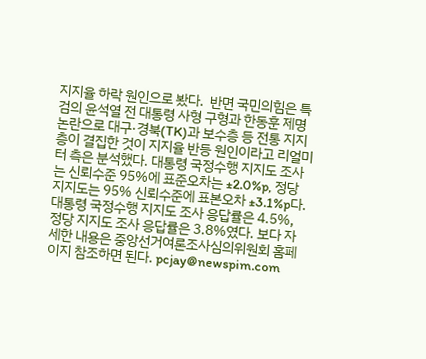지지율 하락 원인으로 봤다.  반면 국민의힘은 특검의 윤석열 전 대통령 사형 구형과 한동훈 제명 논란으로 대구·경북(TK)과 보수층 등 전통 지지층이 결집한 것이 지지율 반등 원인이라고 리얼미터 측은 분석했다. 대통령 국정수행 지지도 조사는 신뢰수준 95%에 표준오차는 ±2.0%p, 정당 지지도는 95% 신뢰수준에 표본오차 ±3.1%p다. 대통령 국정수행 지지도 조사 응답률은 4.5%, 정당 지지도 조사 응답률은 3.8%였다. 보다 자세한 내용은 중앙선거여론조사심의위원회 홈페이지 참조하면 된다. pcjay@newspim.com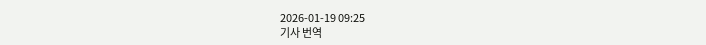2026-01-19 09:25
기사 번역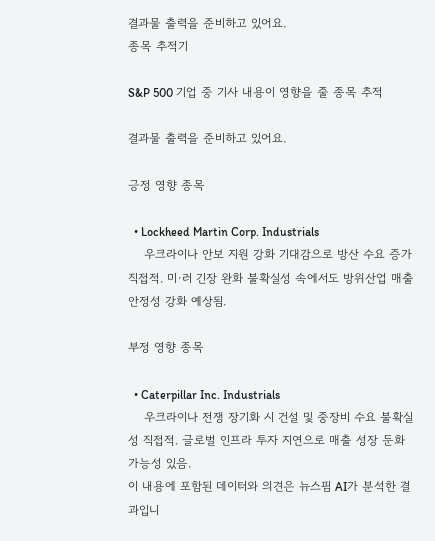결과물 출력을 준비하고 있어요.
종목 추적기

S&P 500 기업 중 기사 내용이 영향을 줄 종목 추적

결과물 출력을 준비하고 있어요.

긍정 영향 종목

  • Lockheed Martin Corp. Industrials
    우크라이나 안보 지원 강화 기대감으로 방산 수요 증가 직접적. 미·러 긴장 완화 불확실성 속에서도 방위산업 매출 안정성 강화 예상됨.

부정 영향 종목

  • Caterpillar Inc. Industrials
    우크라이나 전쟁 장기화 시 건설 및 중장비 수요 불확실성 직접적. 글로벌 인프라 투자 지연으로 매출 성장 둔화 가능성 있음.
이 내용에 포함된 데이터와 의견은 뉴스핌 AI가 분석한 결과입니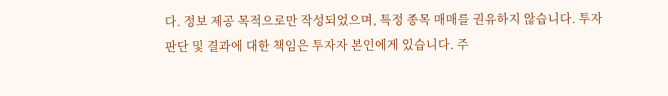다. 정보 제공 목적으로만 작성되었으며, 특정 종목 매매를 권유하지 않습니다. 투자 판단 및 결과에 대한 책임은 투자자 본인에게 있습니다. 주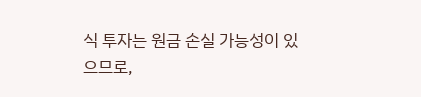식 투자는 원금 손실 가능성이 있으므로,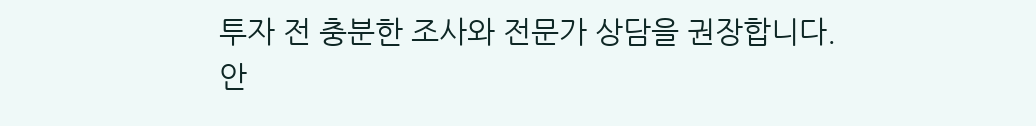투자 전 충분한 조사와 전문가 상담을 권장합니다.
안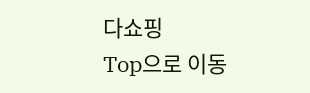다쇼핑
Top으로 이동